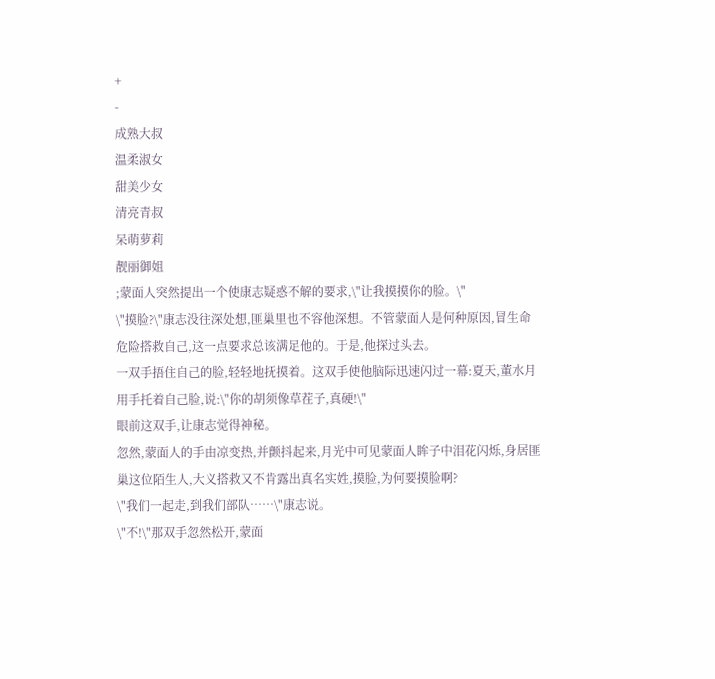+
-
成熟大叔
温柔淑女
甜美少女
清亮青叔
呆萌萝莉
靓丽御姐
;蒙面人突然提出一个使康志疑惑不解的要求,\"让我摸摸你的脸。\"
\"摸脸?\"康志没往深处想,匪巢里也不容他深想。不管蒙面人是何种原因,冒生命危险搭救自己,这一点要求总该满足他的。于是,他探过头去。
一双手捂住自己的脸,轻轻地抚摸着。这双手使他脑际迅速闪过一幕:夏天,董水月用手托着自己脸,说:\"你的胡须像草茬子,真硬!\"
眼前这双手,让康志觉得神秘。
忽然,蒙面人的手由凉变热,并颤抖起来,月光中可见蒙面人眸子中泪花闪烁,身居匪巢这位陌生人,大义搭救又不肯露出真名实姓,摸脸,为何要摸脸啊?
\"我们一起走,到我们部队……\"康志说。
\"不!\"那双手忽然松开,蒙面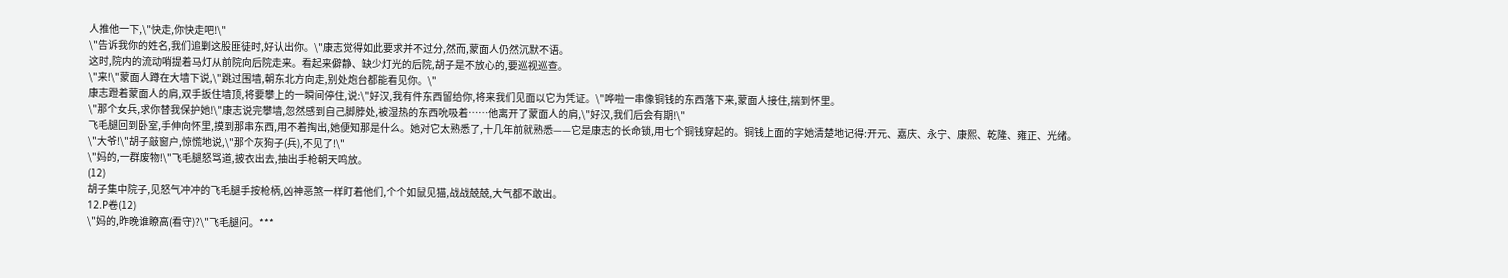人推他一下,\"快走,你快走吧!\"
\"告诉我你的姓名,我们追剿这股匪徒时,好认出你。\"康志觉得如此要求并不过分,然而,蒙面人仍然沉默不语。
这时,院内的流动哨提着马灯从前院向后院走来。看起来僻静、缺少灯光的后院,胡子是不放心的,要巡视巡查。
\"来!\"蒙面人蹲在大墙下说,\"跳过围墙,朝东北方向走,别处炮台都能看见你。\"
康志蹬着蒙面人的肩,双手扳住墙顶,将要攀上的一瞬间停住,说:\"好汉,我有件东西留给你,将来我们见面以它为凭证。\"哗啦一串像铜钱的东西落下来,蒙面人接住,揣到怀里。
\"那个女兵,求你替我保护她!\"康志说完攀墙,忽然感到自己脚脖处,被湿热的东西吮吸着……他离开了蒙面人的肩,\"好汉,我们后会有期!\"
飞毛腿回到卧室,手伸向怀里,摸到那串东西,用不着掏出,她便知那是什么。她对它太熟悉了,十几年前就熟悉——它是康志的长命锁,用七个铜钱穿起的。铜钱上面的字她清楚地记得:开元、嘉庆、永宁、康熙、乾隆、雍正、光绪。
\"大爷!\"胡子敲窗户,惊慌地说,\"那个灰狗子(兵),不见了!\"
\"妈的,一群废物!\"飞毛腿怒骂道,披衣出去,抽出手枪朝天鸣放。
(12)
胡子集中院子,见怒气冲冲的飞毛腿手按枪柄,凶神恶煞一样盯着他们,个个如鼠见猫,战战兢兢,大气都不敢出。
12.P卷(12)
\"妈的,昨晚谁瞭高(看守)?\"飞毛腿问。***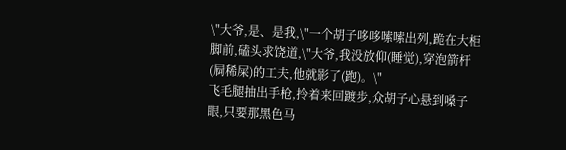\"大爷,是、是我,\"一个胡子哆哆嗦嗦出列,跪在大柜脚前,磕头求饶道,\"大爷,我没放仰(睡觉),穿泡箭杆(屙稀屎)的工夫,他就影了(跑)。\"
飞毛腿抽出手枪,拎着来回踱步,众胡子心悬到嗓子眼,只要那黑色马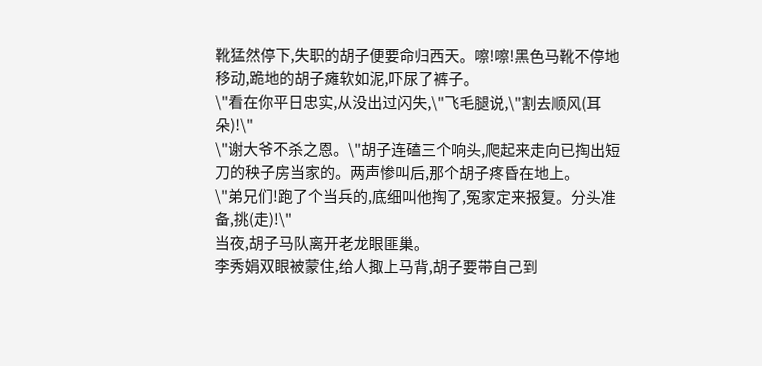靴猛然停下,失职的胡子便要命归西天。嚓!嚓!黑色马靴不停地移动,跪地的胡子瘫软如泥,吓尿了裤子。
\"看在你平日忠实,从没出过闪失,\"飞毛腿说,\"割去顺风(耳朵)!\"
\"谢大爷不杀之恩。\"胡子连磕三个响头,爬起来走向已掏出短刀的秧子房当家的。两声惨叫后,那个胡子疼昏在地上。
\"弟兄们!跑了个当兵的,底细叫他掏了,冤家定来报复。分头准备,挑(走)!\"
当夜,胡子马队离开老龙眼匪巢。
李秀娟双眼被蒙住,给人掫上马背,胡子要带自己到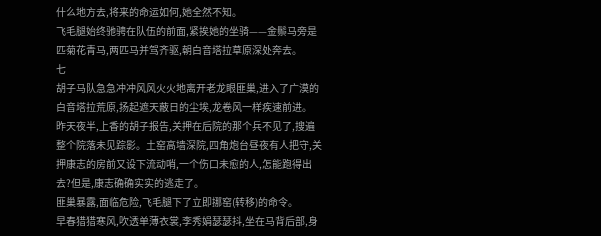什么地方去,将来的命运如何,她全然不知。
飞毛腿始终驰骋在队伍的前面,紧挨她的坐骑——金鬃马旁是匹菊花青马,两匹马并驾齐驱,朝白音塔拉草原深处奔去。
七
胡子马队急急冲冲风风火火地离开老龙眼匪巢,进入了广漠的白音塔拉荒原,扬起遮天蔽日的尘埃,龙卷风一样疾速前进。
昨天夜半,上香的胡子报告,关押在后院的那个兵不见了,搜遍整个院落未见踪影。土窑高墙深院,四角炮台昼夜有人把守,关押康志的房前又设下流动哨,一个伤口未愈的人,怎能跑得出去?但是,康志确确实实的逃走了。
匪巢暴露,面临危险,飞毛腿下了立即挪窑(转移)的命令。
早春猎猎寒风,吹透单薄衣裳,李秀娟瑟瑟抖,坐在马背后部,身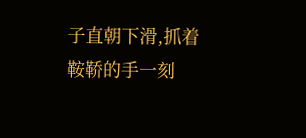子直朝下滑,抓着鞍鞒的手一刻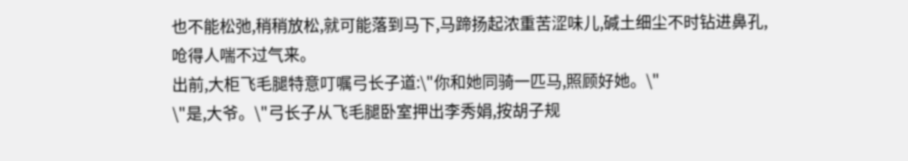也不能松弛,稍稍放松,就可能落到马下,马蹄扬起浓重苦涩味儿,碱土细尘不时钻进鼻孔,呛得人喘不过气来。
出前,大柜飞毛腿特意叮嘱弓长子道:\"你和她同骑一匹马,照顾好她。\"
\"是,大爷。\"弓长子从飞毛腿卧室押出李秀娟,按胡子规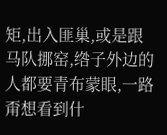矩,出入匪巢,或是跟马队挪窑,绺子外边的人都要青布蒙眼,一路甭想看到什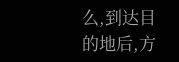么,到达目的地后,方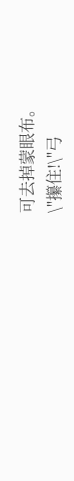可去掉蒙眼布。
\"攥住!\"弓